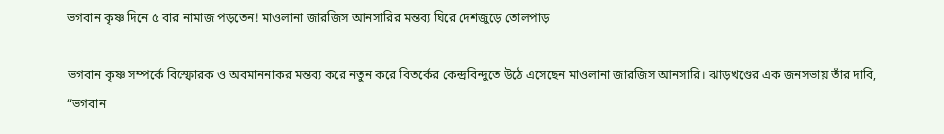ভগবান কৃষ্ণ দিনে ৫ বার নামাজ পড়তেন! মাওলানা জারজিস আনসারির মন্তব্য ঘিরে দেশজুড়ে তোলপাড়

ভগবান কৃষ্ণ সম্পর্কে বিস্ফোরক ও অবমাননাকর মন্তব্য করে নতুন করে বিতর্কের কেন্দ্রবিন্দুতে উঠে এসেছেন মাওলানা জারজিস আনসারি। ঝাড়খণ্ডের এক জনসভায় তাঁর দাবি, “ভগবান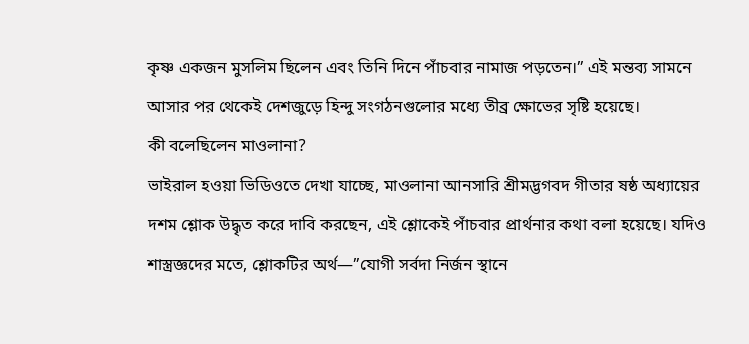কৃষ্ণ একজন মুসলিম ছিলেন এবং তিনি দিনে পাঁচবার নামাজ পড়তেন।” এই মন্তব্য সামনে আসার পর থেকেই দেশজুড়ে হিন্দু সংগঠনগুলোর মধ্যে তীব্র ক্ষোভের সৃষ্টি হয়েছে।
কী বলেছিলেন মাওলানা?
ভাইরাল হওয়া ভিডিওতে দেখা যাচ্ছে, মাওলানা আনসারি শ্রীমদ্ভগবদ গীতার ষষ্ঠ অধ্যায়ের দশম শ্লোক উদ্ধৃত করে দাবি করছেন, এই শ্লোকেই পাঁচবার প্রার্থনার কথা বলা হয়েছে। যদিও শাস্ত্রজ্ঞদের মতে, শ্লোকটির অর্থ—”যোগী সর্বদা নির্জন স্থানে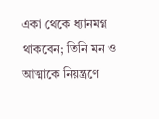একা থেকে ধ্যানমগ্ন থাকবেন; তিনি মন ও আত্মাকে নিয়ন্ত্রণে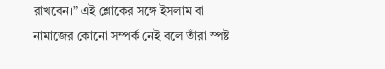রাখবেন।” এই শ্লোকের সঙ্গে ইসলাম বা নামাজের কোনো সম্পর্ক নেই বলে তাঁরা স্পষ্ট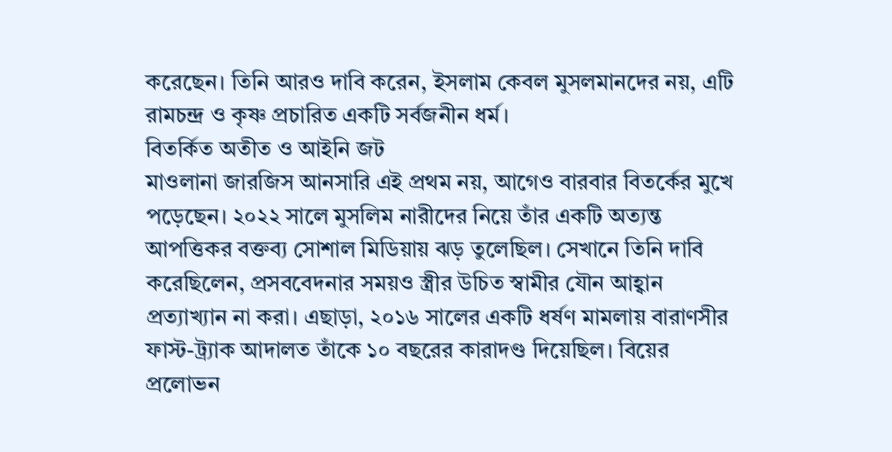করেছেন। তিনি আরও দাবি করেন, ইসলাম কেবল মুসলমানদের নয়, এটি রামচন্দ্র ও কৃষ্ণ প্রচারিত একটি সর্বজনীন ধর্ম।
বিতর্কিত অতীত ও আইনি জট
মাওলানা জারজিস আনসারি এই প্রথম নয়, আগেও বারবার বিতর্কের মুখে পড়েছেন। ২০২২ সালে মুসলিম নারীদের নিয়ে তাঁর একটি অত্যন্ত আপত্তিকর বক্তব্য সোশাল মিডিয়ায় ঝড় তুলেছিল। সেখানে তিনি দাবি করেছিলেন, প্রসববেদনার সময়ও স্ত্রীর উচিত স্বামীর যৌন আহ্বান প্রত্যাখ্যান না করা। এছাড়া, ২০১৬ সালের একটি ধর্ষণ মামলায় বারাণসীর ফাস্ট-ট্র্যাক আদালত তাঁকে ১০ বছরের কারাদণ্ড দিয়েছিল। বিয়ের প্রলোভন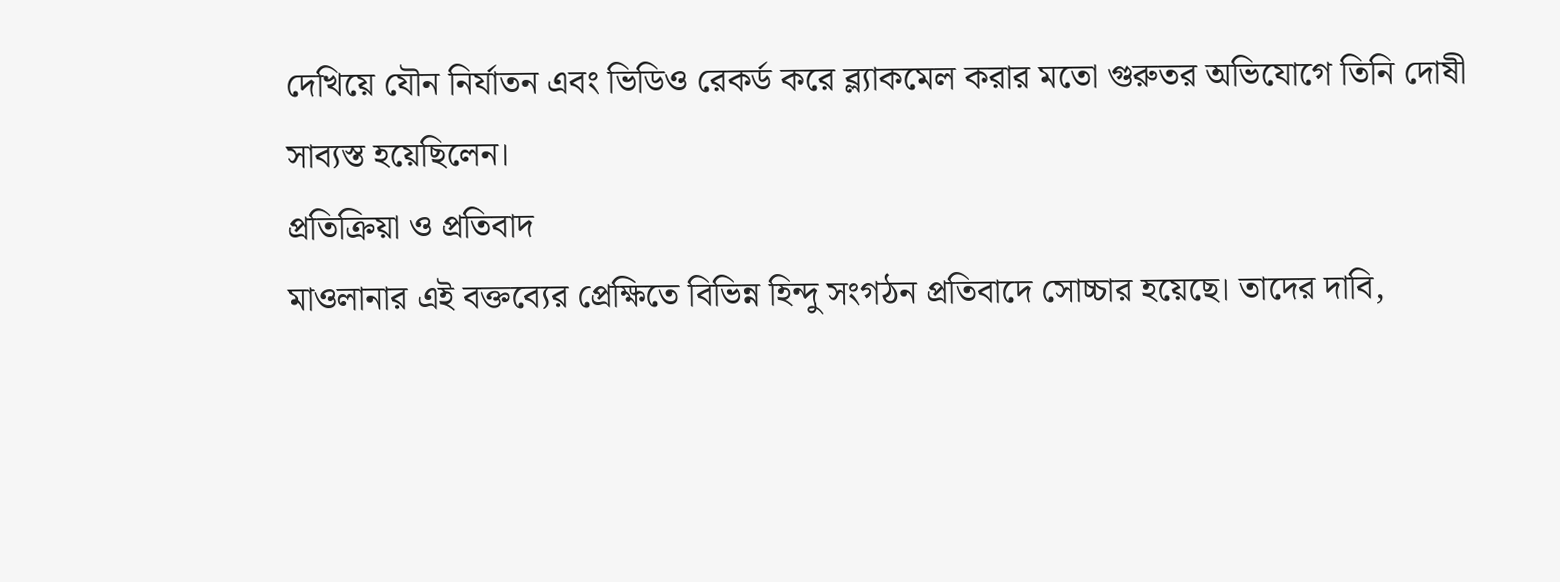দেখিয়ে যৌন নির্যাতন এবং ভিডিও রেকর্ড করে ব্ল্যাকমেল করার মতো গুরুতর অভিযোগে তিনি দোষী সাব্যস্ত হয়েছিলেন।
প্রতিক্রিয়া ও প্রতিবাদ
মাওলানার এই বক্তব্যের প্রেক্ষিতে বিভিন্ন হিন্দু সংগঠন প্রতিবাদে সোচ্চার হয়েছে। তাদের দাবি,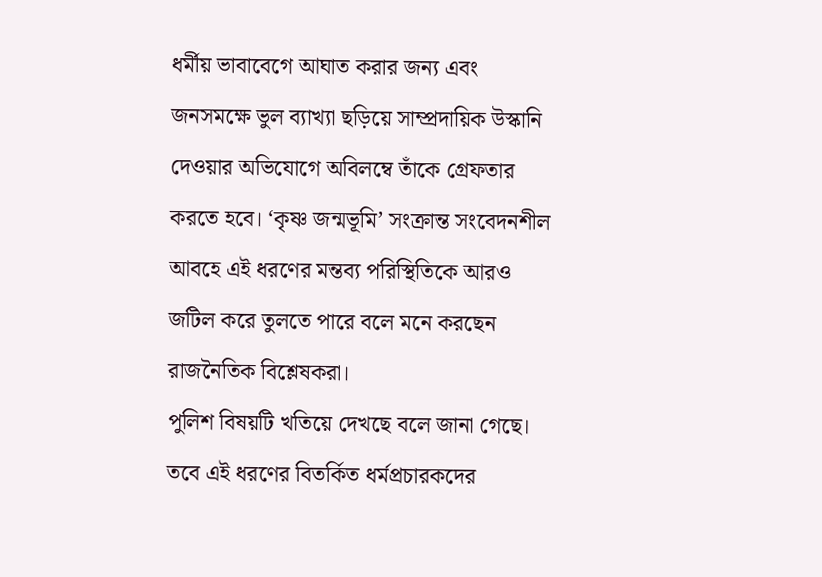ধর্মীয় ভাবাবেগে আঘাত করার জন্য এবং জনসমক্ষে ভুল ব্যাখ্যা ছড়িয়ে সাম্প্রদায়িক উস্কানি দেওয়ার অভিযোগে অবিলম্বে তাঁকে গ্রেফতার করতে হবে। ‘কৃষ্ণ জন্মভূমি’ সংক্রান্ত সংবেদনশীল আবহে এই ধরণের মন্তব্য পরিস্থিতিকে আরও জটিল করে তুলতে পারে বলে মনে করছেন রাজনৈতিক বিশ্লেষকরা।
পুলিশ বিষয়টি খতিয়ে দেখছে বলে জানা গেছে। তবে এই ধরণের বিতর্কিত ধর্মপ্রচারকদের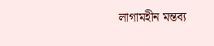লাগামহীন মন্তব্য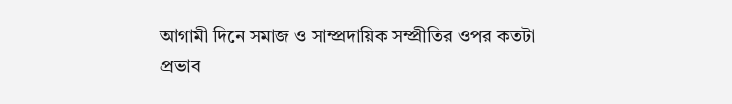আগামী দিনে সমাজ ও সাম্প্রদায়িক সম্প্রীতির ওপর কতটা প্রভাব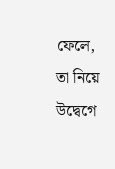ফেলে, তা নিয়ে উদ্বেগে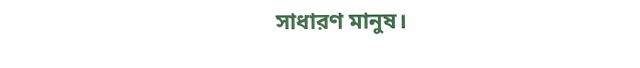সাধারণ মানুষ।